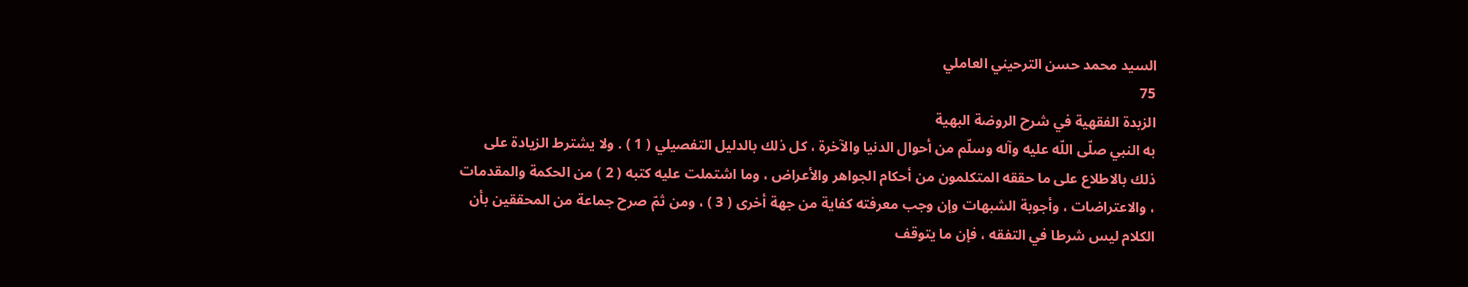السيد محمد حسن الترحيني العاملي
75
الزبدة الفقهية في شرح الروضة البهية
به النبي صلّى اللّه عليه وآله وسلّم من أحوال الدنيا والآخرة ، كل ذلك بالدليل التفصيلي ( 1 ) . ولا يشترط الزيادة على ذلك بالاطلاع على ما حققه المتكلمون من أحكام الجواهر والأعراض ، وما اشتملت عليه كتبه ( 2 ) من الحكمة والمقدمات ، والاعتراضات ، وأجوبة الشبهات وإن وجب معرفته كفاية من جهة أخرى ( 3 ) ، ومن ثمّ صرح جماعة من المحققين بأن الكلام ليس شرطا في التفقه ، فإن ما يتوقف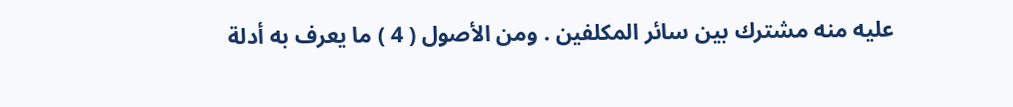عليه منه مشترك بين سائر المكلفين . ومن الأصول ( 4 ) ما يعرف به أدلة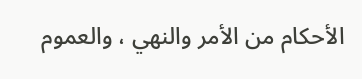الأحكام من الأمر والنهي ، والعموم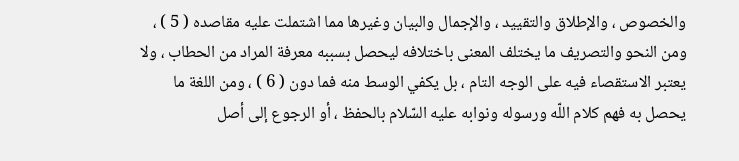والخصوص ، والإطلاق والتقييد ، والإجمال والبيان وغيرها مما اشتملت عليه مقاصده ( 5 ) ، ومن النحو والتصريف ما يختلف المعنى باختلافه ليحصل بسببه معرفة المراد من الحطاب ، ولا يعتبر الاستقصاء فيه على الوجه التام ، بل يكفي الوسط منه فما دون ( 6 ) ، ومن اللغة ما يحصل به فهم كلام اللّه ورسوله ونوابه عليه السّلام بالحفظ ، أو الرجوع إلى أصل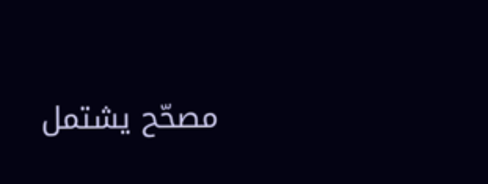مصحّح يشتمل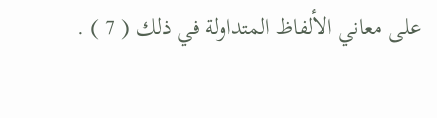على معاني الألفاظ المتداولة في ذلك ( 7 ) .